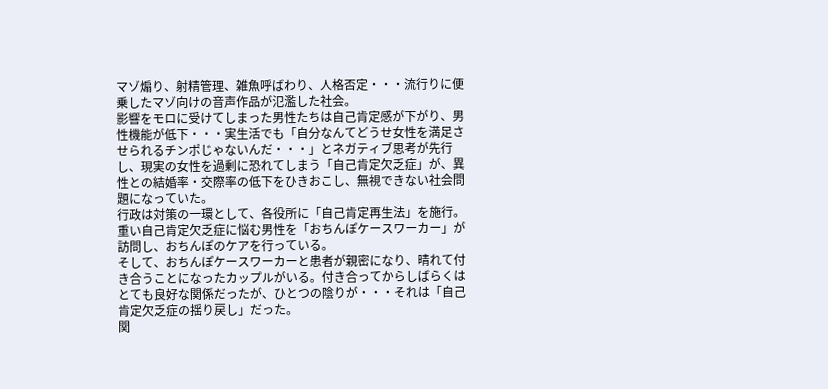マゾ煽り、射精管理、雑魚呼ばわり、人格否定・・・流行りに便乗したマゾ向けの音声作品が氾濫した社会。
影響をモロに受けてしまった男性たちは自己肯定感が下がり、男性機能が低下・・・実生活でも「自分なんてどうせ女性を満足させられるチンポじゃないんだ・・・」とネガティブ思考が先行し、現実の女性を過剰に恐れてしまう「自己肯定欠乏症」が、異性との結婚率・交際率の低下をひきおこし、無視できない社会問題になっていた。
行政は対策の一環として、各役所に「自己肯定再生法」を施行。
重い自己肯定欠乏症に悩む男性を「おちんぽケースワーカー」が訪問し、おちんぽのケアを行っている。
そして、おちんぽケースワーカーと患者が親密になり、晴れて付き合うことになったカップルがいる。付き合ってからしばらくはとても良好な関係だったが、ひとつの陰りが・・・それは「自己肯定欠乏症の揺り戻し」だった。
関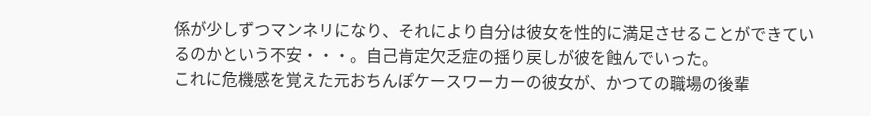係が少しずつマンネリになり、それにより自分は彼女を性的に満足させることができているのかという不安・・・。自己肯定欠乏症の揺り戻しが彼を蝕んでいった。
これに危機感を覚えた元おちんぽケースワーカーの彼女が、かつての職場の後輩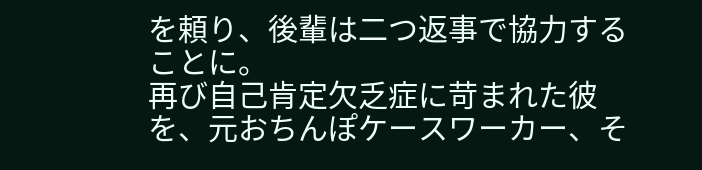を頼り、後輩は二つ返事で協力することに。
再び自己肯定欠乏症に苛まれた彼を、元おちんぽケースワーカー、そ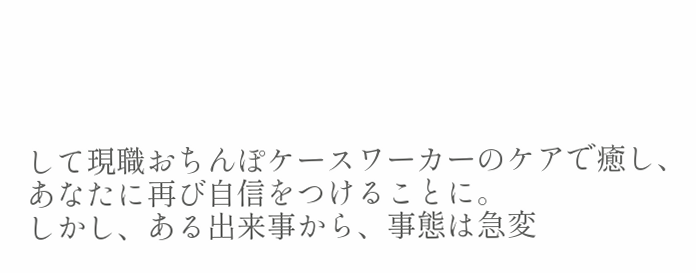して現職おちんぽケースワーカーのケアで癒し、あなたに再び自信をつけることに。
しかし、ある出来事から、事態は急変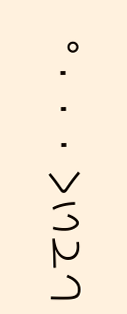していく・・・。